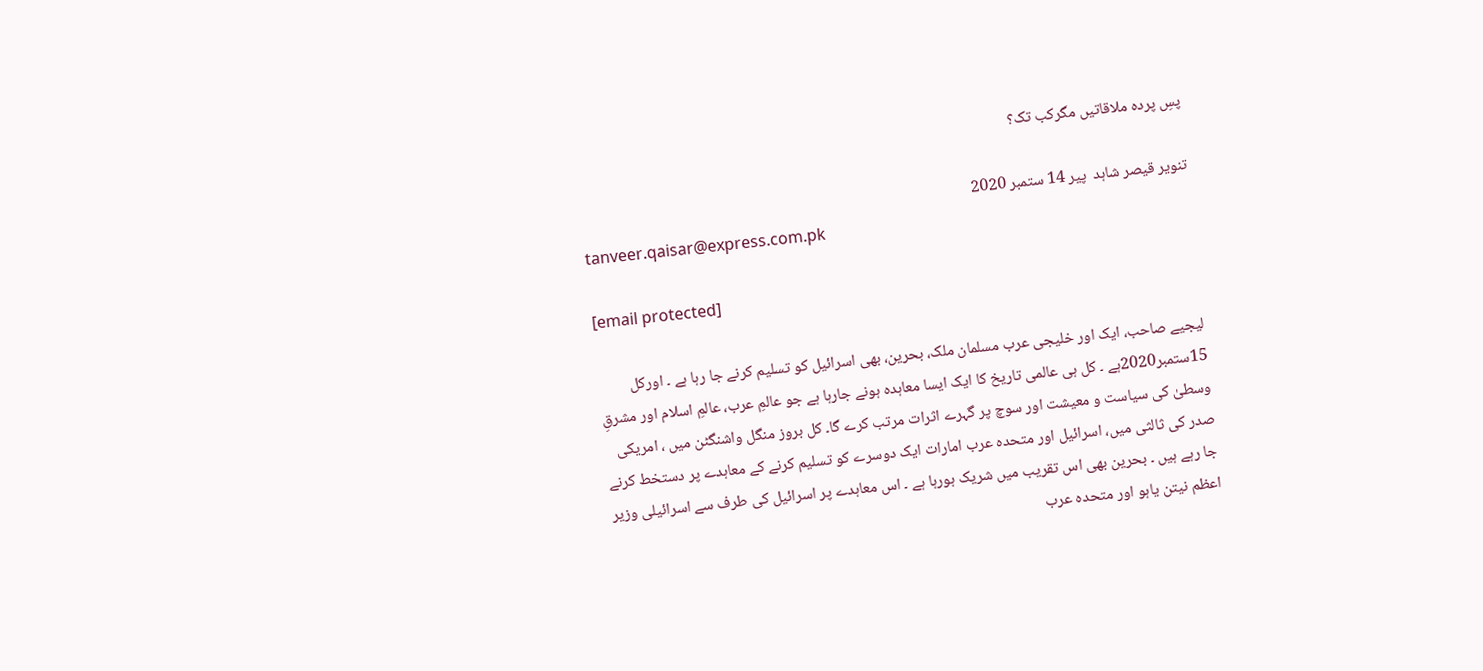پسِ پردہ ملاقاتیں مگرکب تک؟

تنویر قیصر شاہد  پير 14 ستمبر 2020
tanveer.qaisar@express.com.pk

[email protected]

لیجیے صاحب، ایک اور خلیجی عرب مسلمان ملک، بحرین، بھی اسرائیل کو تسلیم کرنے جا رہا ہے ۔ اورکل 15ستمبر2020ہے ۔ کل ہی عالمی تاریخ کا ایک ایسا معاہدہ ہونے جارہا ہے جو عالمِ عرب، عالمِ اسلام اور مشرقِ وسطیٰ کی سیاست و معیشت اور سوچ پر گہرے اثرات مرتب کرے گا۔ کل بروز منگل واشنگٹن میں ، امریکی صدر کی ثالثی میں، اسرائیل اور متحدہ عرب امارات ایک دوسرے کو تسلیم کرنے کے معاہدے پر دستخط کرنے جا رہے ہیں ۔ بحرین بھی اس تقریب میں شریک ہورہا ہے ۔ اس معاہدے پر اسرائیل کی طرف سے اسرائیلی وزیر اعظم نیتن یاہو اور متحدہ عرب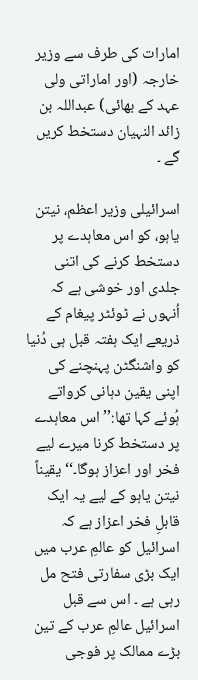امارات کی طرف سے وزیر خارجہ (اور اماراتی ولی عہد کے بھائی) عبداللہ بن  زائد النہیان دستخط کریں گے ۔

اسرائیلی وزیر اعظم، نیتن یاہو، کو اس معاہدے پر دستخط کرنے کی اتنی جلدی اور خوشی ہے کہ اُنہوں نے ٹوئٹر پیغام کے ذریعے ایک ہفتہ قبل ہی دُنیا کو واشنگٹن پہنچنے کی اپنی یقین دہانی کرواتے ہُوئے کہا تھا:’’ اس معاہدے پر دستخط کرنا میرے لیے فخر اور اعزاز ہوگا۔‘‘ یقیناً نیتن یاہو کے لیے یہ ایک قابلِ فخر اعزاز ہے کہ اسرائیل کو عالمِ عرب میں ایک بڑی سفارتی فتح مل رہی ہے ۔ اس سے قبل اسرائیل عالمِ عرب کے تین بڑے ممالک پر فوجی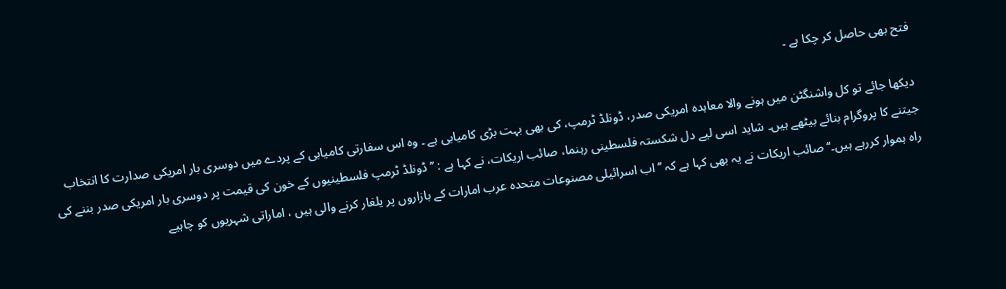فتح بھی حاصل کر چکا ہے ۔

دیکھا جائے تو کل واشنگٹن میں ہونے والا معاہدہ امریکی صدر، ڈونلڈ ٹرمپ، کی بھی بہت بڑی کامیابی ہے ۔ وہ اس سفارتی کامیابی کے پردے میں دوسری بار امریکی صدارت کا انتخاب جیتنے کا پروگرام بنائے بیٹھے ہیں۔ شاید اسی لیے دل شکستہ فلسطینی رہنما، صائب اریکات، نے کہا ہے : ’’ ڈونلڈ ٹرمپ فلسطینیوں کے خون کی قیمت پر دوسری بار امریکی صدر بننے کی راہ ہموار کررہے ہیں۔‘‘ صائب اریکات نے یہ بھی کہا ہے کہ ’’اب اسرائیلی مصنوعات متحدہ عرب امارات کے بازاروں پر یلغار کرنے والی ہیں ، اماراتی شہریوں کو چاہیے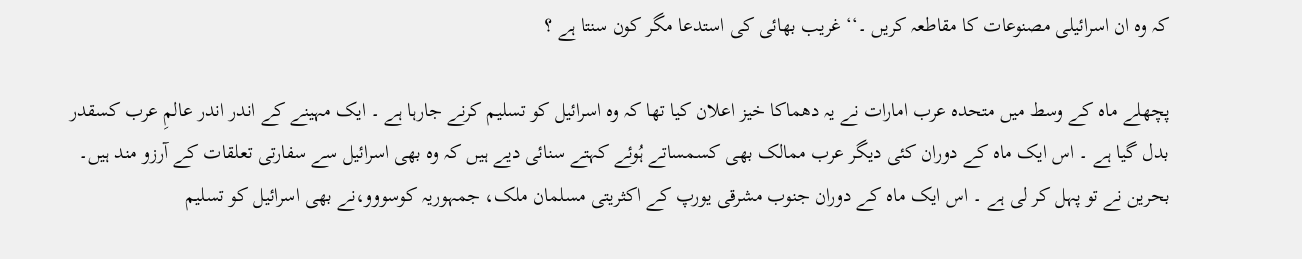کہ وہ ان اسرائیلی مصنوعات کا مقاطعہ کریں ۔‘‘ غریب بھائی کی استدعا مگر کون سنتا ہے ؟

پچھلے ماہ کے وسط میں متحدہ عرب امارات نے یہ دھماکا خیز اعلان کیا تھا کہ وہ اسرائیل کو تسلیم کرنے جارہا ہے ۔ ایک مہینے کے اندر اندر عالمِ عرب کسقدر بدل گیا ہے ۔ اس ایک ماہ کے دوران کئی دیگر عرب ممالک بھی کسمساتے ہُوئے کہتے سنائی دیے ہیں کہ وہ بھی اسرائیل سے سفارتی تعلقات کے آرزو مند ہیں۔ بحرین نے تو پہل کر لی ہے ۔ اس ایک ماہ کے دوران جنوب مشرقی یورپ کے اکثریتی مسلمان ملک، جمہوریہ کوسووو،نے بھی اسرائیل کو تسلیم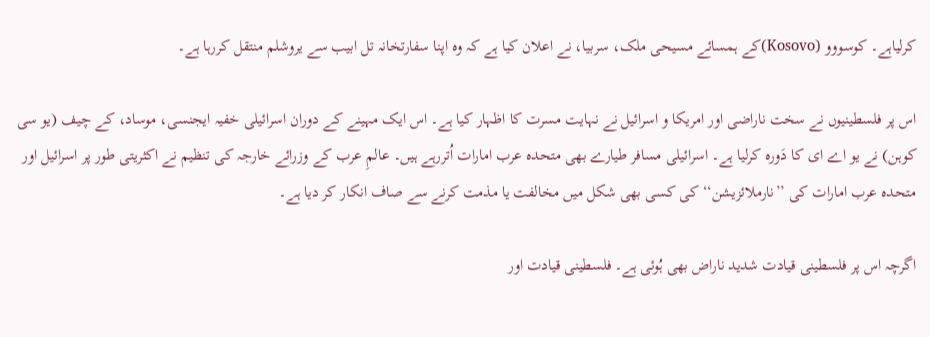کرلیاہے۔ کوسووو (Kosovo)کے ہمسائے مسیحی ملک، سربیا، نے اعلان کیا ہے کہ وہ اپنا سفارتخانہ تل ابیب سے یروشلم منتقل کررہا ہے۔

اس پر فلسطینیوں نے سخت ناراضی اور امریکا و اسرائیل نے نہایت مسرت کا اظہار کیا ہے۔ اس ایک مہینے کے دوران اسرائیلی خفیہ ایجنسی، موساد، کے چیف (یو سی کوہن) نے یو اے ای کا دَورہ کرلیا ہے۔ اسرائیلی مسافر طیارے بھی متحدہ عرب امارات اُتررہے ہیں۔ عالمِ عرب کے وزرائے خارجہ کی تنظیم نے اکثریتی طور پر اسرائیل اور متحدہ عرب امارات کی ’’نارملائزیشن‘‘ کی کسی بھی شکل میں مخالفت یا مذمت کرنے سے صاف انکار کر دیا ہے۔

اگرچہ اس پر فلسطینی قیادت شدید ناراض بھی ہُوئی ہے۔ فلسطینی قیادت اور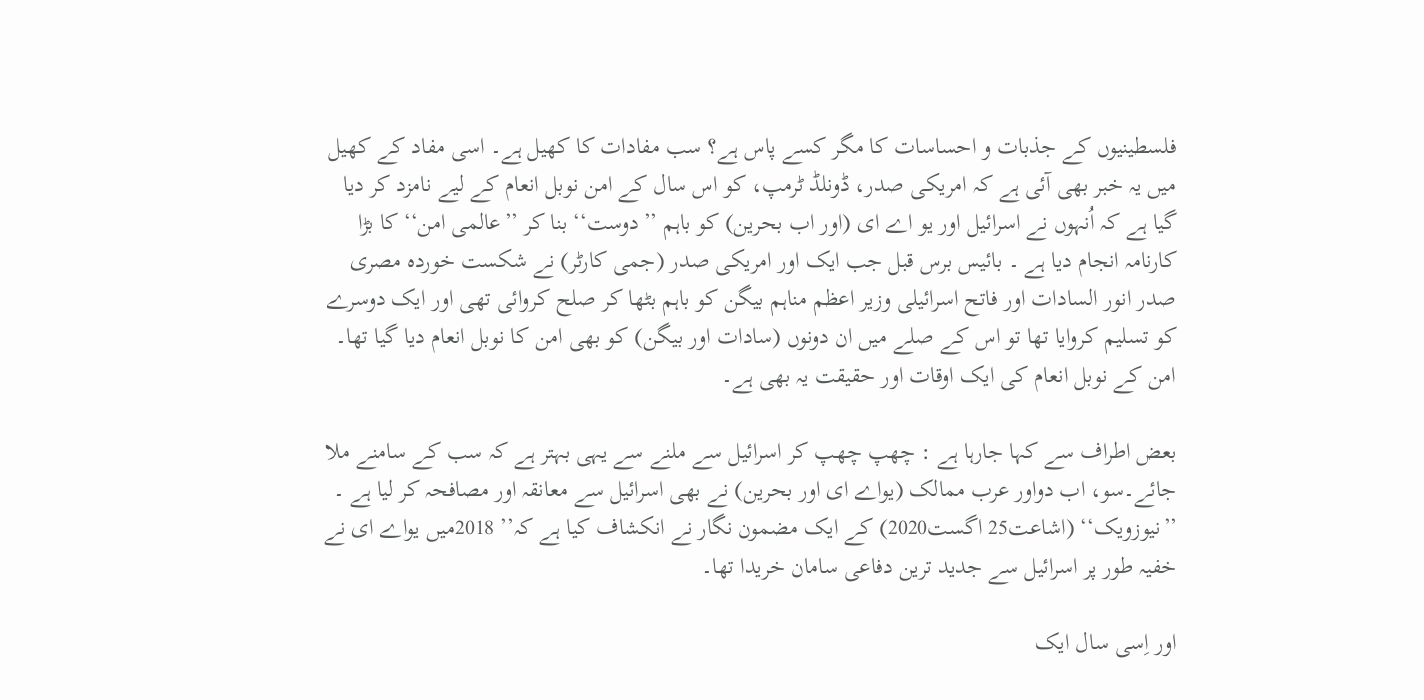فلسطینیوں کے جذبات و احساسات کا مگر کسے پاس ہے؟ سب مفادات کا کھیل ہے۔ اسی مفاد کے کھیل میں یہ خبر بھی آئی ہے کہ امریکی صدر، ڈونلڈ ٹرمپ، کو اس سال کے امن نوبل انعام کے لیے نامزد کر دیا گیا ہے کہ اُنہوں نے اسرائیل اور یو اے ای (اور اب بحرین) کو باہم ’’دوست‘‘ بنا کر ’’عالمی امن‘‘ کا بڑا کارنامہ انجام دیا ہے ۔ بائیس برس قبل جب ایک اور امریکی صدر (جمی کارٹر) نے شکست خوردہ مصری صدر انور السادات اور فاتح اسرائیلی وزیر اعظم مناہم بیگن کو باہم بٹھا کر صلح کروائی تھی اور ایک دوسرے کو تسلیم کروایا تھا تو اس کے صلے میں ان دونوں (سادات اور بیگن) کو بھی امن کا نوبل انعام دیا گیا تھا۔ امن کے نوبل انعام کی ایک اوقات اور حقیقت یہ بھی ہے۔

بعض اطراف سے کہا جارہا ہے : چھپ چھپ کر اسرائیل سے ملنے سے یہی بہتر ہے کہ سب کے سامنے ملا جائے۔سو، اب دواور عرب ممالک (یواے ای اور بحرین) نے بھی اسرائیل سے معانقہ اور مصافحہ کر لیا ہے ۔ ’’نیوزویک‘‘ (اشاعت25 اگست2020) کے ایک مضمون نگار نے انکشاف کیا ہے کہ’’ 2018میں یواے ای نے خفیہ طور پر اسرائیل سے جدید ترین دفاعی سامان خریدا تھا۔

اور اِسی سال ایک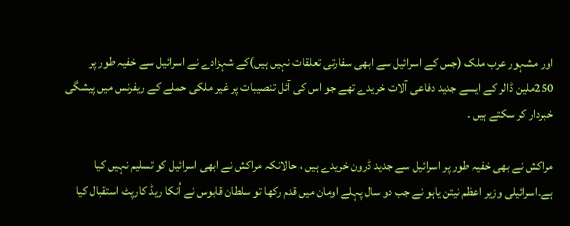اور مشہور عرب ملک (جس کے اسرائیل سے ابھی سفارتی تعلقات نہیں ہیں)کے شہزادے نے اسرائیل سے خفیہ طور پر 250ملین ڈالر کے ایسے جدید دفاعی آلات خریدے تھے جو اس کی آئل تنصیبات پر غیر ملکی حملے کے ریفرنس میں پیشگی خبردار کر سکتے ہیں ۔

مراکش نے بھی خفیہ طور پر اسرائیل سے جدید ڈرون خریدے ہیں ، حالانکہ مراکش نے ابھی اسرائیل کو تسلیم نہیں کیا ہے۔اسرائیلی وزیر اعظم نیتن یاہو نے جب دو سال پہلے اومان میں قدم رکھا تو سلطان قابوس نے اُنکا ریڈ کارپٹ استقبال کیا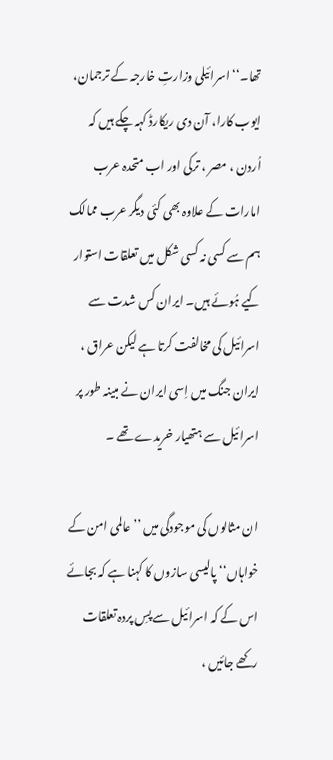تھا۔‘‘ اسرائیلی وزارتِ خارجہ کے ترجمان، ایوب کارا، آن دی ریکارڈ کہہ چکے ہیں کہ اُردن ، مصر ، ترکی اور اب متحدہ عرب امارات کے علاوہ بھی کئی دیگر عرب ممالک ہم سے کسی نہ کسی شکل میں تعلقات استوار کیے ہُوئے ہیں۔ ایران کس شدت سے اسرائیل کی مخالفت کرتا ہے لیکن عراق ، ایران جنگ میں اِسی ایران نے مبینہ طور پر اسرائیل سے ہتھیار خریدے تھے ۔

ان مثالوں کی موجودگی میں ’’عالمی امن کے خواہاں‘‘ پالیسی سازوں کا کہنا ہے کہ بجائے اس کے کہ اسرائیل سے پسِ پردہ تعلقات رکھے جائیں ،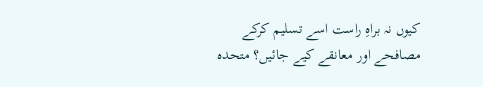کیوں نہ براہِ راست اسے تسلیم کرکے مصافحے اور معانقے کیے جائیں؟ متحدہ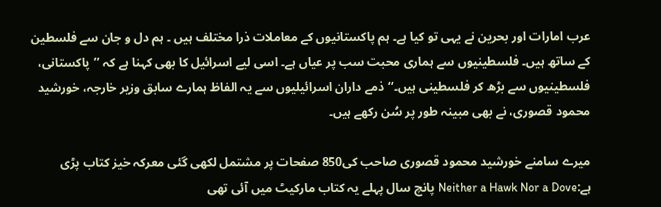عرب امارات اور بحرین نے یہی تو کیا ہے۔ ہم پاکستانیوں کے معاملات ذرا مختلف ہیں ۔ ہم دل و جان سے فلسطین کے ساتھ ہیں۔ فلسطینیوں سے ہماری محبت سب پر عیاں ہے۔ اسی لیے اسرائیل کا بھی کہنا ہے کہ ’’پاکستانی، فلسطینیوں سے بڑھ کر فلسطینی ہیں۔‘‘ ذمے داران اسرائیلیوں سے یہ الفاظ ہمارے سابق وزیر خارجہ، خورشید محمود قصوری، نے بھی مبینہ طور پر سُن رکھے ہیں۔

میرے سامنے خورشید محمود قصوری صاحب کی850 صفحات پر مشتمل لکھی گئی معرکہ خیز کتاب پڑی ہے:Neither a Hawk Nor a Dove پانچ سال پہلے یہ کتاب مارکیٹ میں آئی تھی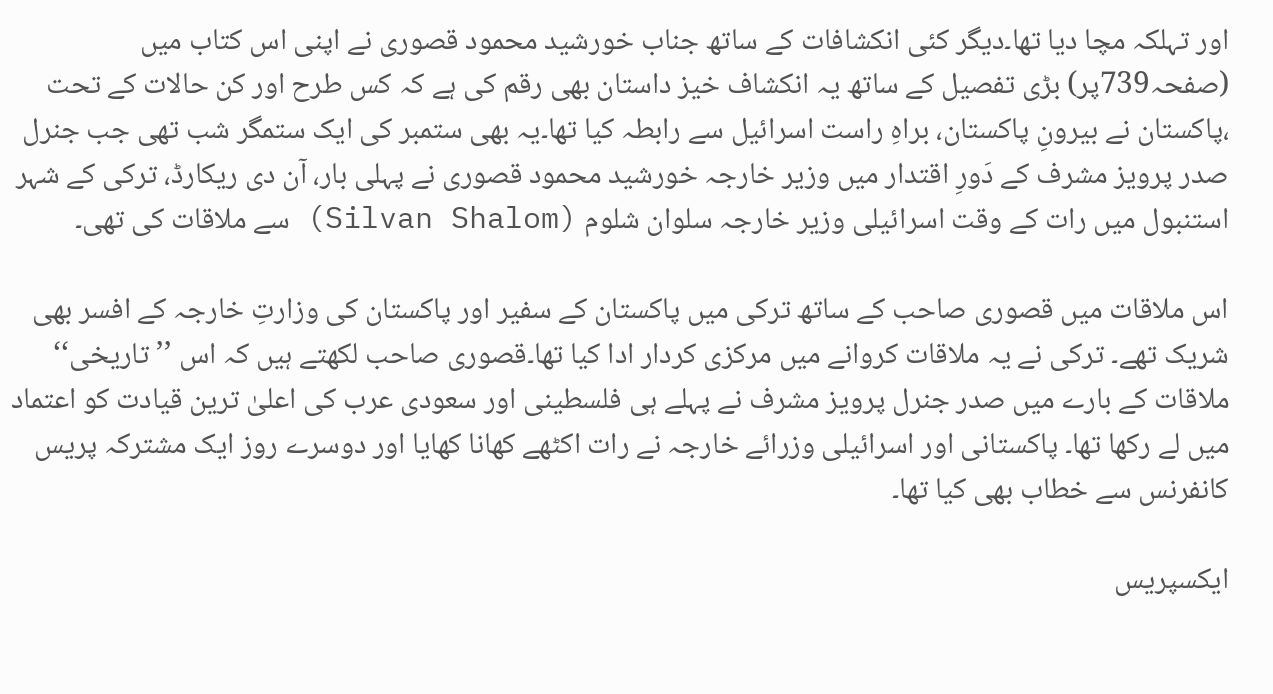اور تہلکہ مچا دیا تھا۔دیگر کئی انکشافات کے ساتھ جناب خورشید محمود قصوری نے اپنی اس کتاب میں (صفحہ739پر) بڑی تفصیل کے ساتھ یہ انکشاف خیز داستان بھی رقم کی ہے کہ کس طرح اور کن حالات کے تحت ،پاکستان نے بیرونِ پاکستان، براہِ راست اسرائیل سے رابطہ کیا تھا۔یہ بھی ستمبر کی ایک ستمگر شب تھی جب جنرل صدر پرویز مشرف کے دَورِ اقتدار میں وزیر خارجہ خورشید محمود قصوری نے پہلی بار، آن دی ریکارڈ، ترکی کے شہر استنبول میں رات کے وقت اسرائیلی وزیر خارجہ سلوان شلوم (Silvan Shalom) سے ملاقات کی تھی۔

اس ملاقات میں قصوری صاحب کے ساتھ ترکی میں پاکستان کے سفیر اور پاکستان کی وزارتِ خارجہ کے افسر بھی شریک تھے۔ ترکی نے یہ ملاقات کروانے میں مرکزی کردار ادا کیا تھا۔قصوری صاحب لکھتے ہیں کہ اس ’’تاریخی‘‘ ملاقات کے بارے میں صدر جنرل پرویز مشرف نے پہلے ہی فلسطینی اور سعودی عرب کی اعلیٰ ترین قیادت کو اعتماد میں لے رکھا تھا۔ پاکستانی اور اسرائیلی وزرائے خارجہ نے رات اکٹھے کھانا کھایا اور دوسرے روز ایک مشترکہ پریس کانفرنس سے خطاب بھی کیا تھا۔

ایکسپریس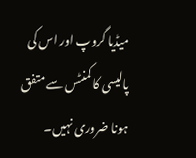میڈیا گروپ اور اس کی پالیسی کا کمنٹس سے متفق ہونا ضروری نہیں۔